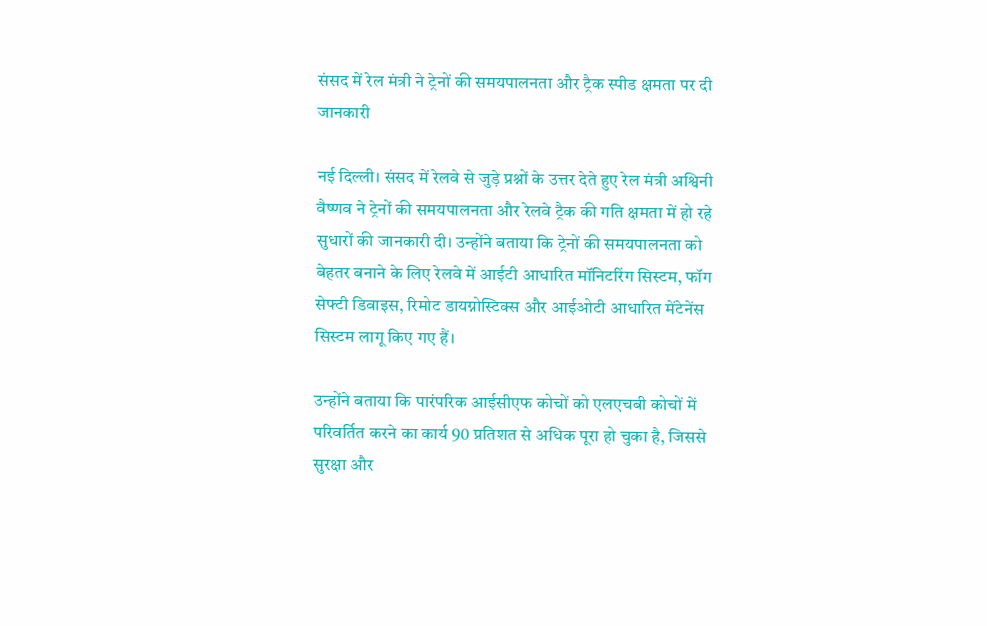संसद में रेल मंत्री ने ट्रेनों की समयपालनता और ट्रैक स्पीड क्षमता पर दी जानकारी

नई दिल्ली। संसद में रेलवे से जुड़े प्रश्नों के उत्तर देते हुए रेल मंत्री अश्विनी वैष्णव ने ट्रेनों की समयपालनता और रेलवे ट्रैक की गति क्षमता में हो रहे सुधारों की जानकारी दी। उन्होंने बताया कि ट्रेनों की समयपालनता को बेहतर बनाने के लिए रेलवे में आईटी आधारित मॉनिटरिंग सिस्टम, फॉग सेफ्टी डिवाइस, रिमोट डायग्नोस्टिक्स और आईओटी आधारित मेंटेनेंस सिस्टम लागू किए गए हैं।

उन्होंने बताया कि पारंपरिक आईसीएफ कोचों को एलएचबी कोचों में परिवर्तित करने का कार्य 90 प्रतिशत से अधिक पूरा हो चुका है, जिससे सुरक्षा और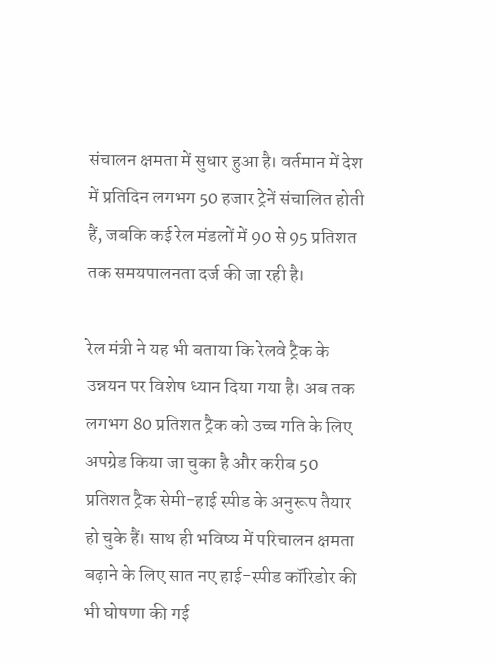संचालन क्षमता में सुधार हुआ है। वर्तमान में देश में प्रतिदिन लगभग 50 हजार ट्रेनें संचालित होती हैं, जबकि कई रेल मंडलों में 90 से 95 प्रतिशत तक समयपालनता दर्ज की जा रही है।

रेल मंत्री ने यह भी बताया कि रेलवे ट्रैक के उन्नयन पर विशेष ध्यान दिया गया है। अब तक लगभग 80 प्रतिशत ट्रैक को उच्च गति के लिए अपग्रेड किया जा चुका है और करीब 50 प्रतिशत ट्रैक सेमी-हाई स्पीड के अनुरूप तैयार हो चुके हैं। साथ ही भविष्य में परिचालन क्षमता बढ़ाने के लिए सात नए हाई-स्पीड कॉरिडोर की भी घोषणा की गई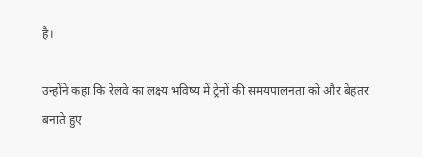है।

उन्होंने कहा कि रेलवे का लक्ष्य भविष्य में ट्रेनों की समयपालनता को और बेहतर बनाते हुए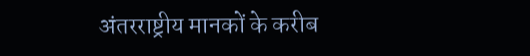अंतरराष्ट्रीय मानकों के करीब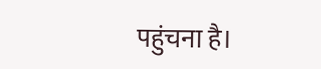पहुंचना है।